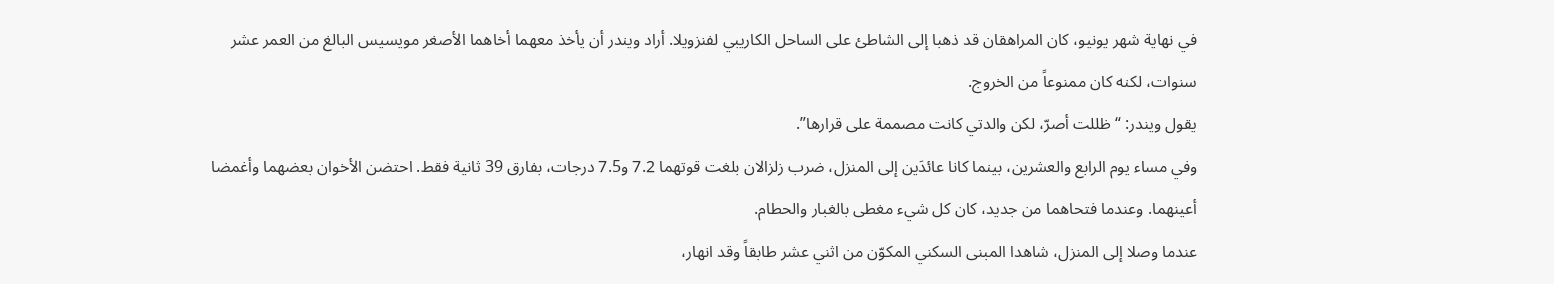في نهاية شهر يونيو، كان المراهقان قد ذهبا إلى الشاطئ على الساحل الكاريبي لفنزويلا. أراد ويندر أن يأخذ معهما أخاهما الأصغر مويسيس البالغ من العمر عشر سنوات، لكنه كان ممنوعاً من الخروج.
يقول ويندر: “ظللت أصرّ، لكن والدتي كانت مصممة على قرارها”.
وفي مساء يوم الرابع والعشرين، بينما كانا عائدَين إلى المنزل، ضرب زلزالان بلغت قوتهما 7.2 و7.5 درجات، بفارق 39 ثانية فقط. احتضن الأخوان بعضهما وأغمضا أعينهما. وعندما فتحاهما من جديد، كان كل شيء مغطى بالغبار والحطام.
عندما وصلا إلى المنزل، شاهدا المبنى السكني المكوّن من اثني عشر طابقاً وقد انهار،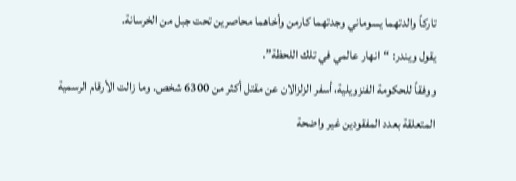تاركاً والدتهما يسوماني وجدتهما كارمن وأخاهما محاصرين تحت جبل من الخرسانة.
يقول ويندر: “انهار عالمي في تلك اللحظة”.
ووفقاً للحكومة الفنزويلية، أسفر الزلزالان عن مقتل أكثر من 6300 شخص. وما زالت الأرقام الرسمية المتعلقة بعدد المفقودين غير واضحة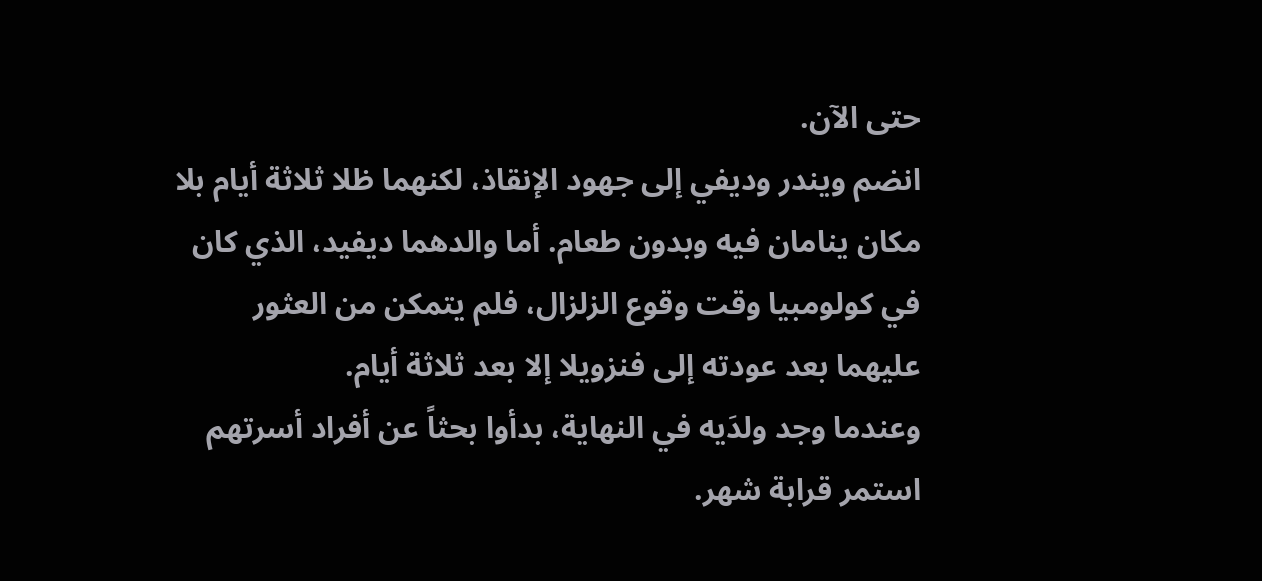حتى الآن.
انضم ويندر وديفي إلى جهود الإنقاذ، لكنهما ظلا ثلاثة أيام بلا مكان ينامان فيه وبدون طعام. أما والدهما ديفيد، الذي كان في كولومبيا وقت وقوع الزلزال، فلم يتمكن من العثور عليهما بعد عودته إلى فنزويلا إلا بعد ثلاثة أيام.
وعندما وجد ولدَيه في النهاية، بدأوا بحثاً عن أفراد أسرتهم استمر قرابة شهر.